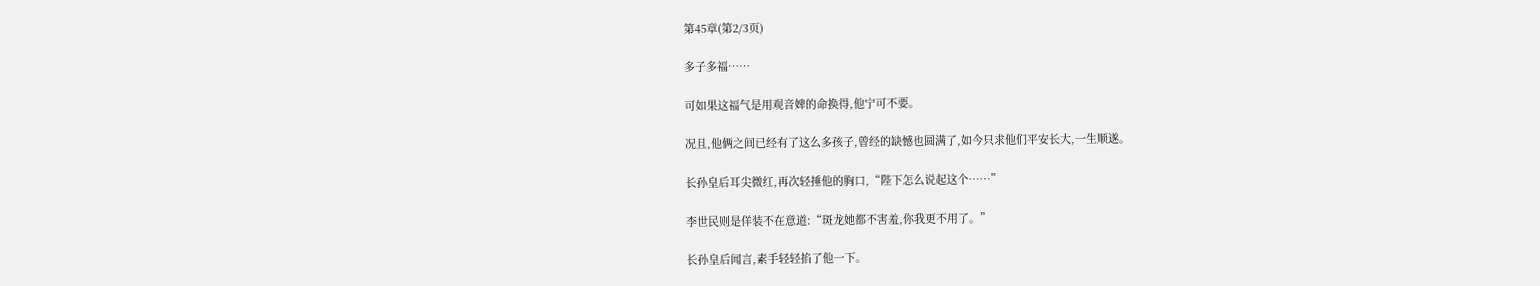第45章(第2/3页)

多子多福……

可如果这福气是用观音婢的命换得,他宁可不要。

况且,他俩之间已经有了这么多孩子,曾经的缺憾也圆满了,如今只求他们平安长大,一生顺遂。

长孙皇后耳尖微红,再次轻捶他的胸口,“陛下怎么说起这个……”

李世民则是佯装不在意道:“斑龙她都不害羞,你我更不用了。”

长孙皇后闻言,素手轻轻掐了他一下。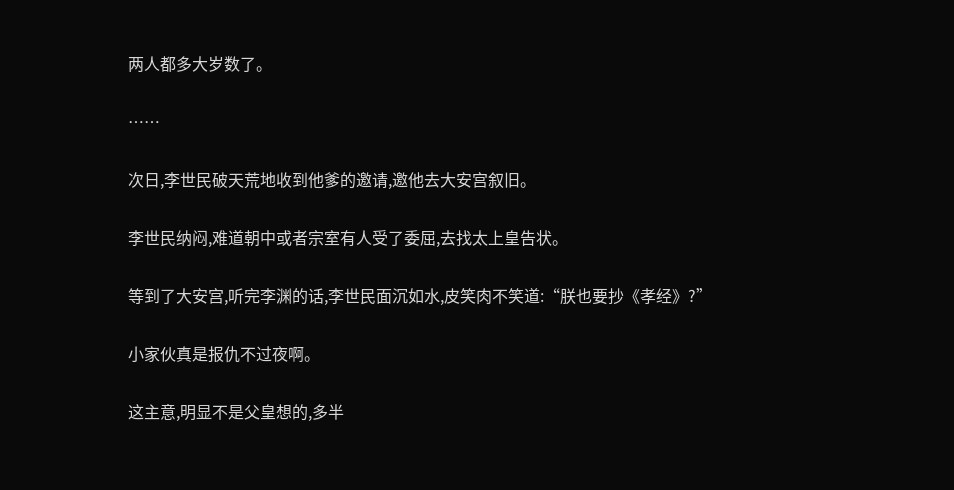两人都多大岁数了。

……

次日,李世民破天荒地收到他爹的邀请,邀他去大安宫叙旧。

李世民纳闷,难道朝中或者宗室有人受了委屈,去找太上皇告状。

等到了大安宫,听完李渊的话,李世民面沉如水,皮笑肉不笑道:“朕也要抄《孝经》?”

小家伙真是报仇不过夜啊。

这主意,明显不是父皇想的,多半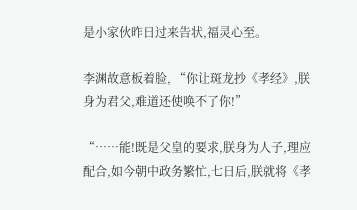是小家伙昨日过来告状,福灵心至。

李渊故意板着脸, “你让斑龙抄《孝经》,朕身为君父,难道还使唤不了你!”

“……能!既是父皇的要求,朕身为人子,理应配合,如今朝中政务繁忙,七日后,朕就将《孝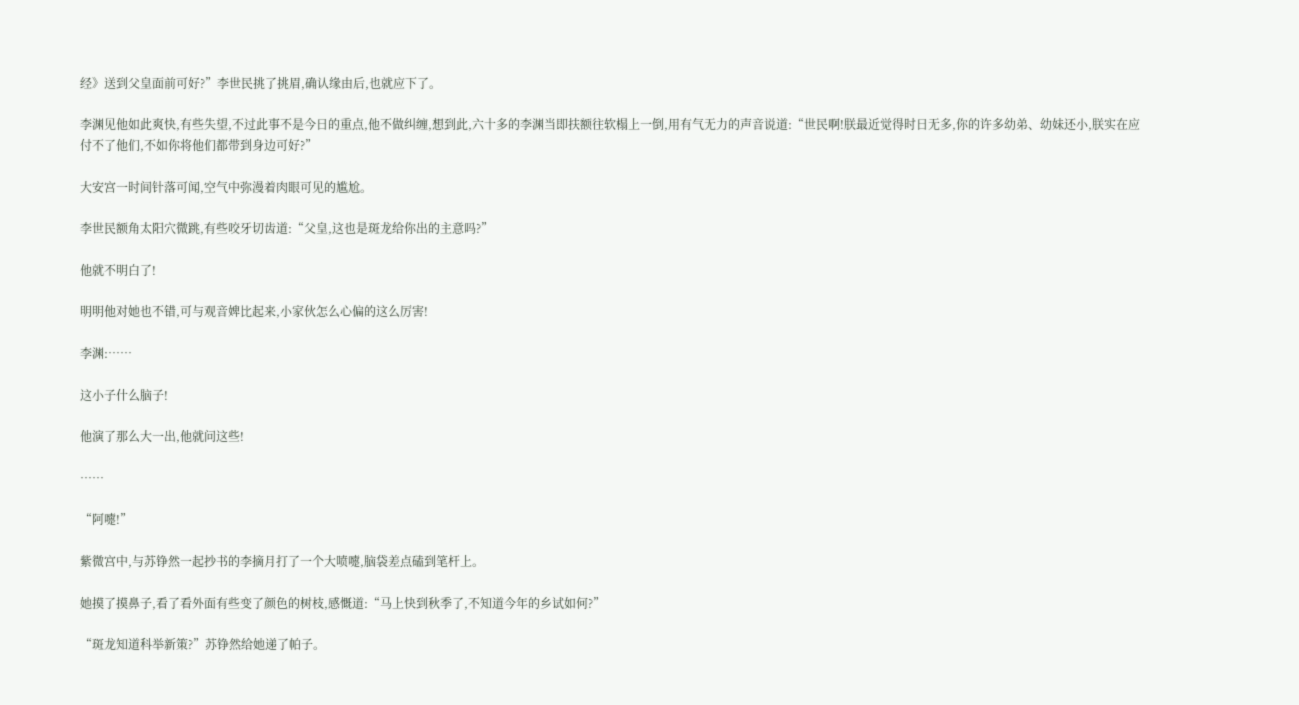经》送到父皇面前可好?”李世民挑了挑眉,确认缘由后,也就应下了。

李渊见他如此爽快,有些失望,不过此事不是今日的重点,他不做纠缠,想到此,六十多的李渊当即扶额往软榻上一倒,用有气无力的声音说道:“世民啊!朕最近觉得时日无多,你的许多幼弟、幼妹还小,朕实在应付不了他们,不如你将他们都带到身边可好?”

大安宫一时间针落可闻,空气中弥漫着肉眼可见的尴尬。

李世民额角太阳穴微跳,有些咬牙切齿道:“父皇,这也是斑龙给你出的主意吗?”

他就不明白了!

明明他对她也不错,可与观音婢比起来,小家伙怎么心偏的这么厉害!

李渊:……

这小子什么脑子!

他演了那么大一出,他就问这些!

……

“阿嚏!”

紫微宫中,与苏铮然一起抄书的李摘月打了一个大喷嚏,脑袋差点磕到笔杆上。

她摸了摸鼻子,看了看外面有些变了颜色的树枝,感慨道:“马上快到秋季了,不知道今年的乡试如何?”

“斑龙知道科举新策?”苏铮然给她递了帕子。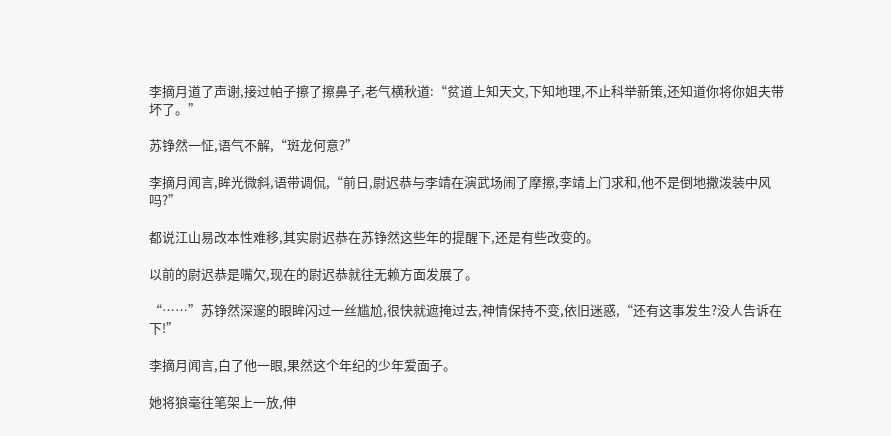李摘月道了声谢,接过帕子擦了擦鼻子,老气横秋道:“贫道上知天文,下知地理,不止科举新策,还知道你将你姐夫带坏了。”

苏铮然一怔,语气不解,“斑龙何意?”

李摘月闻言,眸光微斜,语带调侃,“前日,尉迟恭与李靖在演武场闹了摩擦,李靖上门求和,他不是倒地撒泼装中风吗?”

都说江山易改本性难移,其实尉迟恭在苏铮然这些年的提醒下,还是有些改变的。

以前的尉迟恭是嘴欠,现在的尉迟恭就往无赖方面发展了。

“……”苏铮然深邃的眼眸闪过一丝尴尬,很快就遮掩过去,神情保持不变,依旧迷惑,“还有这事发生?没人告诉在下!”

李摘月闻言,白了他一眼,果然这个年纪的少年爱面子。

她将狼毫往笔架上一放,伸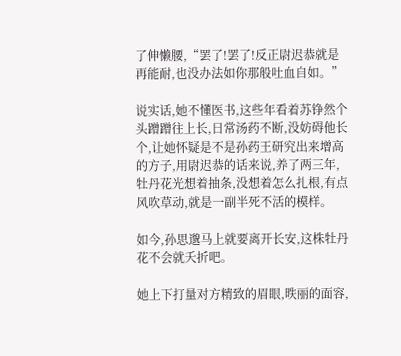了伸懒腰,“罢了!罢了!反正尉迟恭就是再能耐,也没办法如你那般吐血自如。”

说实话,她不懂医书,这些年看着苏铮然个头蹭蹭往上长,日常汤药不断,没妨碍他长个,让她怀疑是不是孙药王研究出来增高的方子,用尉迟恭的话来说,养了两三年,牡丹花光想着抽条,没想着怎么扎根,有点风吹草动,就是一副半死不活的模样。

如今,孙思邈马上就要离开长安,这株牡丹花不会就夭折吧。

她上下打量对方精致的眉眼,昳丽的面容,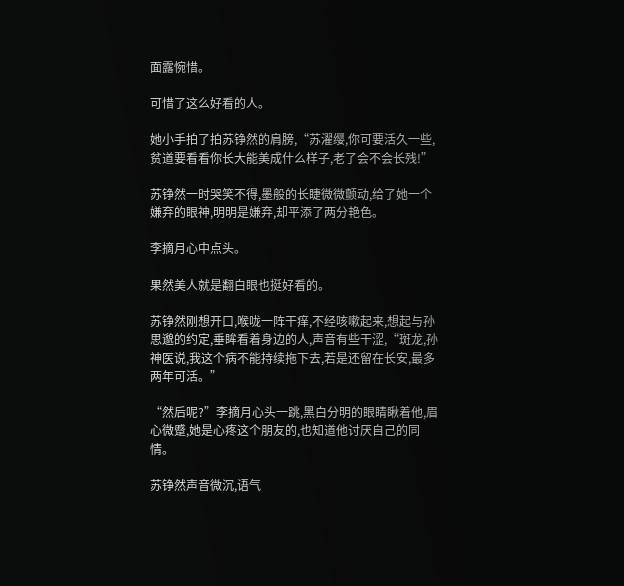面露惋惜。

可惜了这么好看的人。

她小手拍了拍苏铮然的肩膀,“苏濯缨,你可要活久一些,贫道要看看你长大能美成什么样子,老了会不会长残!”

苏铮然一时哭笑不得,墨般的长睫微微颤动,给了她一个嫌弃的眼神,明明是嫌弃,却平添了两分艳色。

李摘月心中点头。

果然美人就是翻白眼也挺好看的。

苏铮然刚想开口,喉咙一阵干痒,不经咳嗽起来,想起与孙思邈的约定,垂眸看着身边的人,声音有些干涩,“斑龙,孙神医说,我这个病不能持续拖下去,若是还留在长安,最多两年可活。”

“然后呢?”李摘月心头一跳,黑白分明的眼睛瞅着他,眉心微蹙,她是心疼这个朋友的,也知道他讨厌自己的同情。

苏铮然声音微沉,语气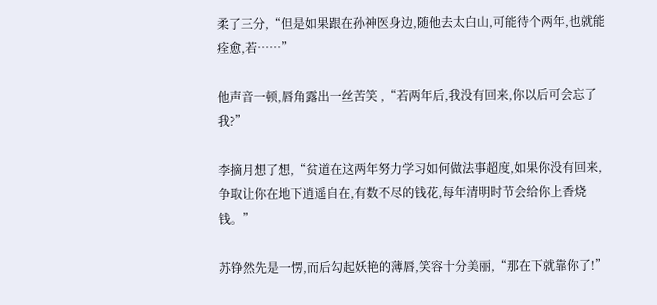柔了三分,“但是如果跟在孙神医身边,随他去太白山,可能待个两年,也就能痊愈,若……”

他声音一顿,唇角露出一丝苦笑 ,“若两年后,我没有回来,你以后可会忘了我?”

李摘月想了想,“贫道在这两年努力学习如何做法事超度,如果你没有回来,争取让你在地下逍遥自在,有数不尽的钱花,每年清明时节会给你上香烧钱。”

苏铮然先是一愣,而后勾起妖艳的薄唇,笑容十分美丽,“那在下就靠你了!”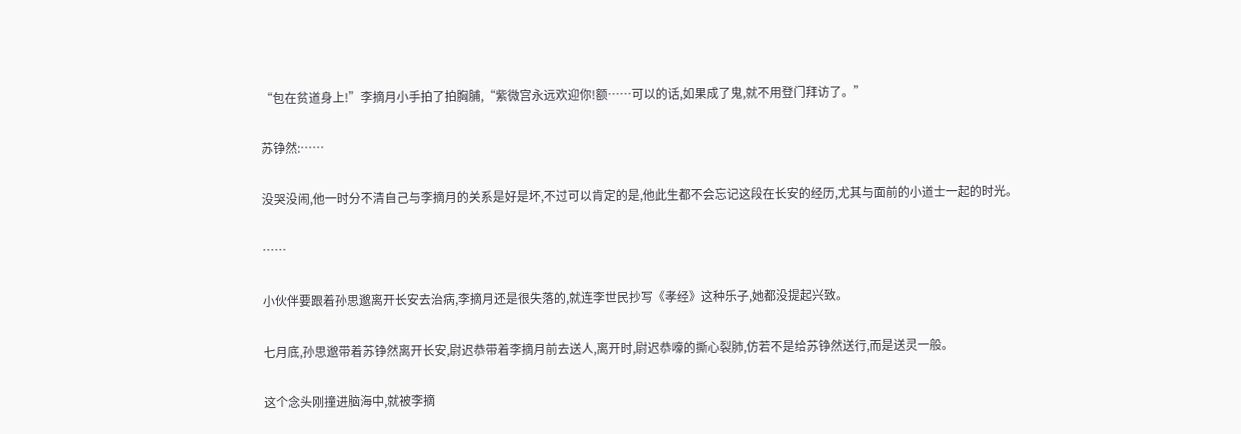“包在贫道身上!”李摘月小手拍了拍胸脯,“紫微宫永远欢迎你!额……可以的话,如果成了鬼,就不用登门拜访了。”

苏铮然:……

没哭没闹,他一时分不清自己与李摘月的关系是好是坏,不过可以肯定的是,他此生都不会忘记这段在长安的经历,尤其与面前的小道士一起的时光。

……

小伙伴要跟着孙思邈离开长安去治病,李摘月还是很失落的,就连李世民抄写《孝经》这种乐子,她都没提起兴致。

七月底,孙思邈带着苏铮然离开长安,尉迟恭带着李摘月前去送人,离开时,尉迟恭嚎的撕心裂肺,仿若不是给苏铮然送行,而是送灵一般。

这个念头刚撞进脑海中,就被李摘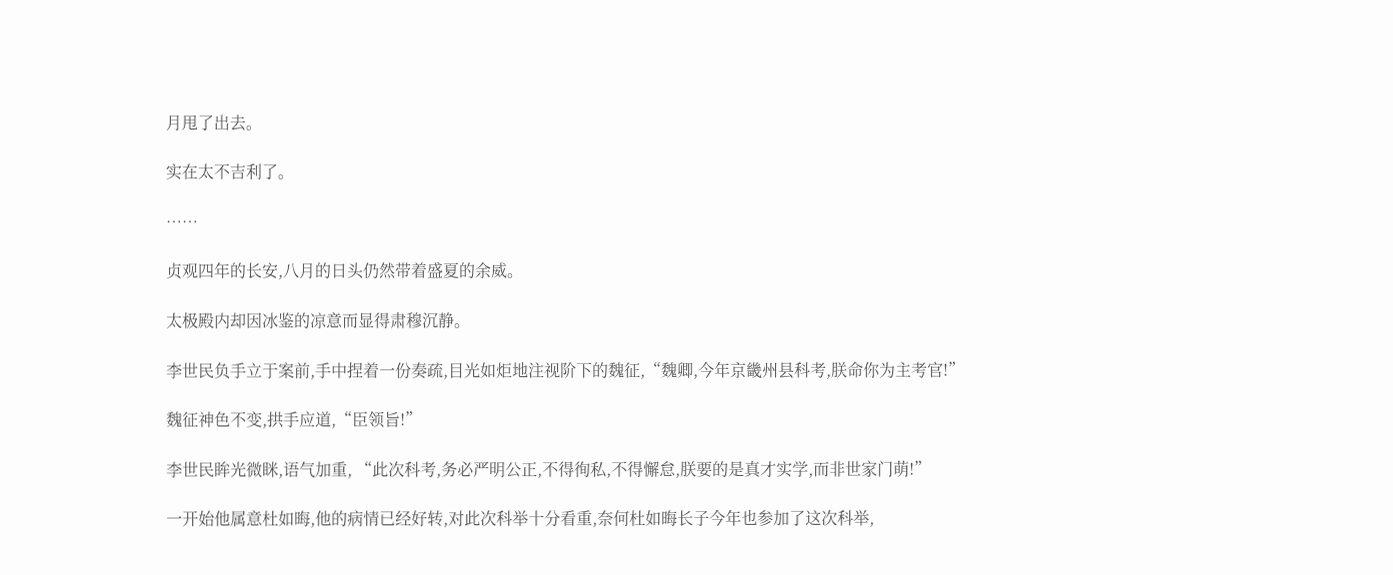月甩了出去。

实在太不吉利了。

……

贞观四年的长安,八月的日头仍然带着盛夏的余威。

太极殿内却因冰鉴的凉意而显得肃穆沉静。

李世民负手立于案前,手中捏着一份奏疏,目光如炬地注视阶下的魏征,“魏卿,今年京畿州县科考,朕命你为主考官!”

魏征神色不变,拱手应道,“臣领旨!”

李世民眸光微眯,语气加重, “此次科考,务必严明公正,不得徇私,不得懈怠,朕要的是真才实学,而非世家门萌!”

一开始他属意杜如晦,他的病情已经好转,对此次科举十分看重,奈何杜如晦长子今年也参加了这次科举,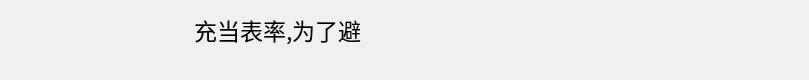充当表率,为了避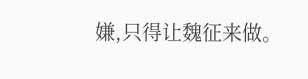嫌,只得让魏征来做。